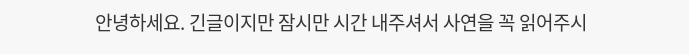안녕하세요. 긴글이지만 잠시만 시간 내주셔서 사연을 꼭 읽어주시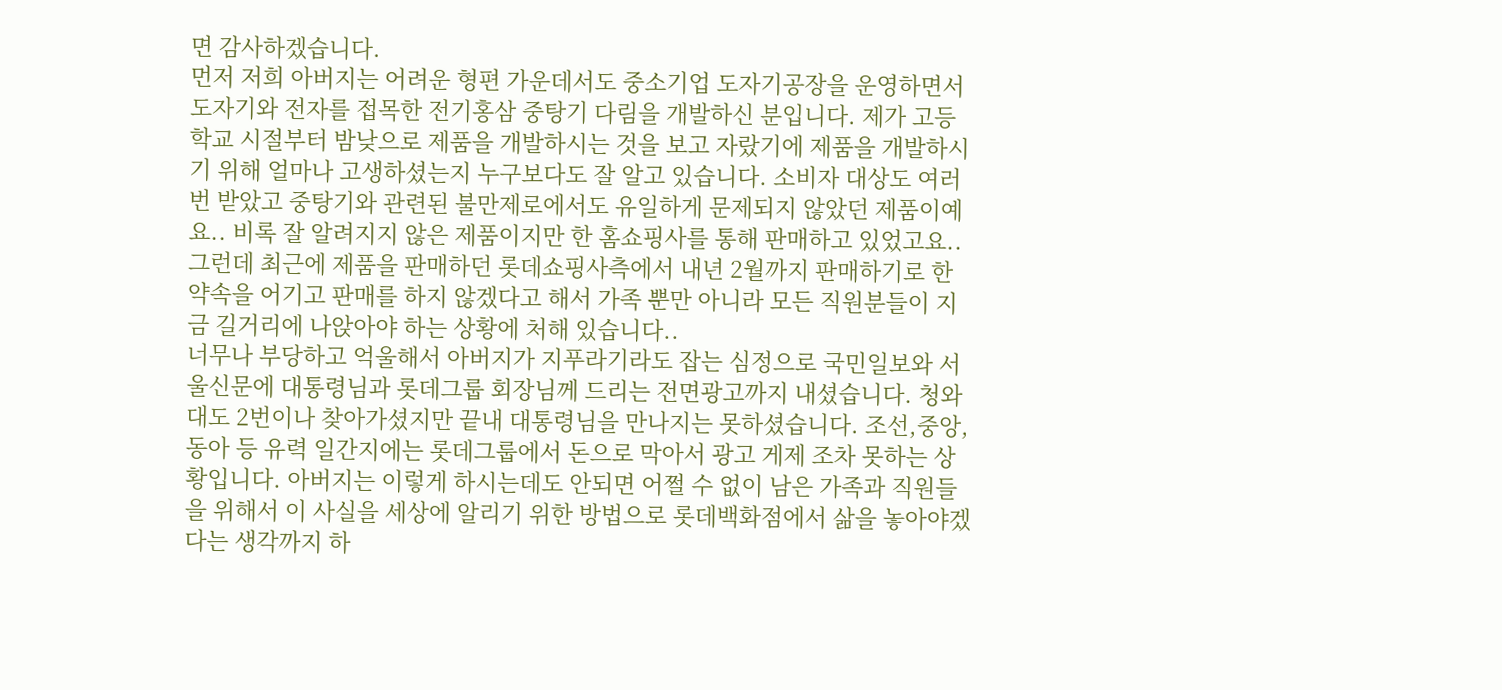면 감사하겠습니다.
먼저 저희 아버지는 어려운 형편 가운데서도 중소기업 도자기공장을 운영하면서 도자기와 전자를 접목한 전기홍삼 중탕기 다림을 개발하신 분입니다. 제가 고등학교 시절부터 밤낮으로 제품을 개발하시는 것을 보고 자랐기에 제품을 개발하시기 위해 얼마나 고생하셨는지 누구보다도 잘 알고 있습니다. 소비자 대상도 여러번 받았고 중탕기와 관련된 불만제로에서도 유일하게 문제되지 않았던 제품이예요.. 비록 잘 알려지지 않은 제품이지만 한 홈쇼핑사를 통해 판매하고 있었고요..
그런데 최근에 제품을 판매하던 롯데쇼핑사측에서 내년 2월까지 판매하기로 한 약속을 어기고 판매를 하지 않겠다고 해서 가족 뿐만 아니라 모든 직원분들이 지금 길거리에 나앉아야 하는 상황에 처해 있습니다..
너무나 부당하고 억울해서 아버지가 지푸라기라도 잡는 심정으로 국민일보와 서울신문에 대통령님과 롯데그룹 회장님께 드리는 전면광고까지 내셨습니다. 청와대도 2번이나 찾아가셨지만 끝내 대통령님을 만나지는 못하셨습니다. 조선,중앙,동아 등 유력 일간지에는 롯데그룹에서 돈으로 막아서 광고 게제 조차 못하는 상황입니다. 아버지는 이렇게 하시는데도 안되면 어쩔 수 없이 남은 가족과 직원들을 위해서 이 사실을 세상에 알리기 위한 방법으로 롯데백화점에서 삶을 놓아야겠다는 생각까지 하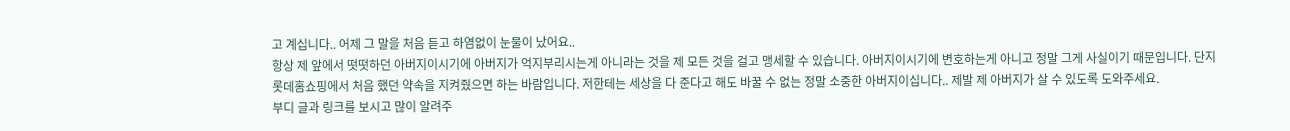고 계십니다.. 어제 그 말을 처음 듣고 하염없이 눈물이 났어요..
항상 제 앞에서 떳떳하던 아버지이시기에 아버지가 억지부리시는게 아니라는 것을 제 모든 것을 걸고 맹세할 수 있습니다. 아버지이시기에 변호하는게 아니고 정말 그게 사실이기 때문입니다. 단지 롯데홈쇼핑에서 처음 했던 약속을 지켜줬으면 하는 바람입니다. 저한테는 세상을 다 준다고 해도 바꿀 수 없는 정말 소중한 아버지이십니다.. 제발 제 아버지가 살 수 있도록 도와주세요.
부디 글과 링크를 보시고 많이 알려주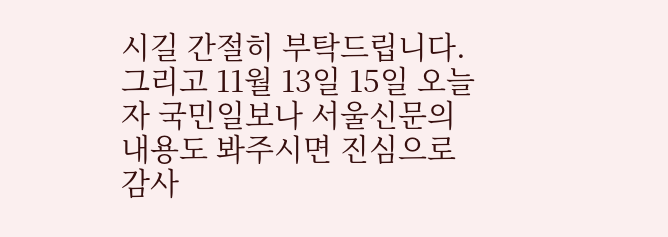시길 간절히 부탁드립니다. 그리고 11월 13일 15일 오늘자 국민일보나 서울신문의 내용도 봐주시면 진심으로 감사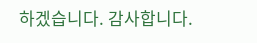하겠습니다. 감사합니다.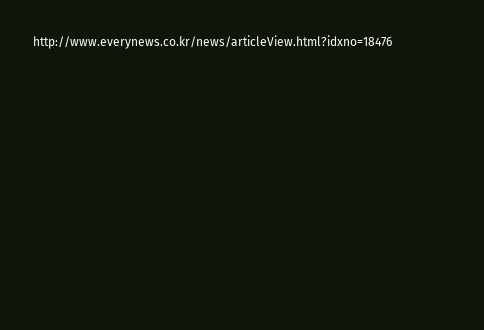http://www.everynews.co.kr/news/articleView.html?idxno=18476